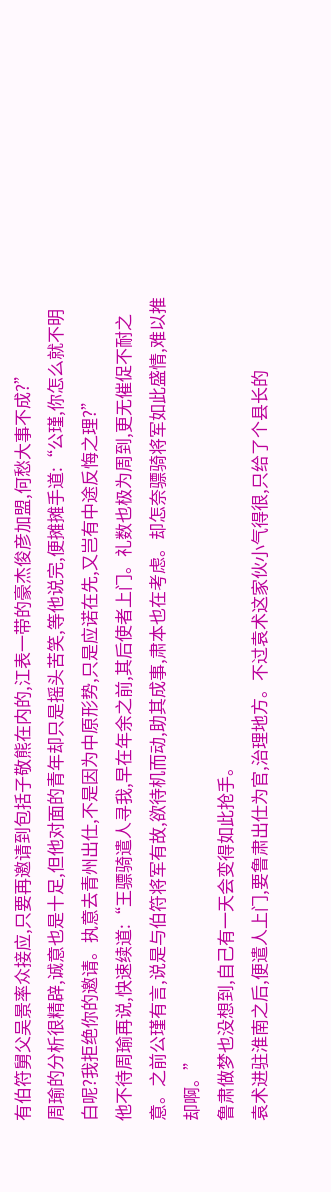有伯符舅父吴景率众接应,只要再邀请到包括子敬熊在内的,江表一带的豪杰俊彦加盟,何愁大事不成?”
周瑜的分析很精辟,诚意也是十足,但他对面的青年却只是摇头苦笑,等他说完,便摊摊手道:“公瑾,你怎么就不明白呢?我拒绝你的邀请。执意去青州出仕,不是因为中原形势,只是应诺在先,又岂有中途反悔之理?”
他不待周瑜再说,快速续道:“王骠骑遣人寻我,早在年余之前,其后使者上门。礼数也极为周到,更无催促不耐之意。之前公瑾有言,说是与伯符将军有故,欲待机而动,助其成事,肃本也在考虑。却怎奈骠骑将军如此盛情,难以推却啊。”
鲁肃做梦也没想到,自己有一天会变得如此抢手。
袁术进驻淮南之后,便遣人上门,要鲁肃出仕为官,治理地方。不过袁术这家伙小气得很,只给了个县长的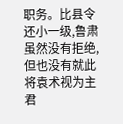职务。比县令还小一级,鲁肃虽然没有拒绝,但也没有就此将袁术视为主君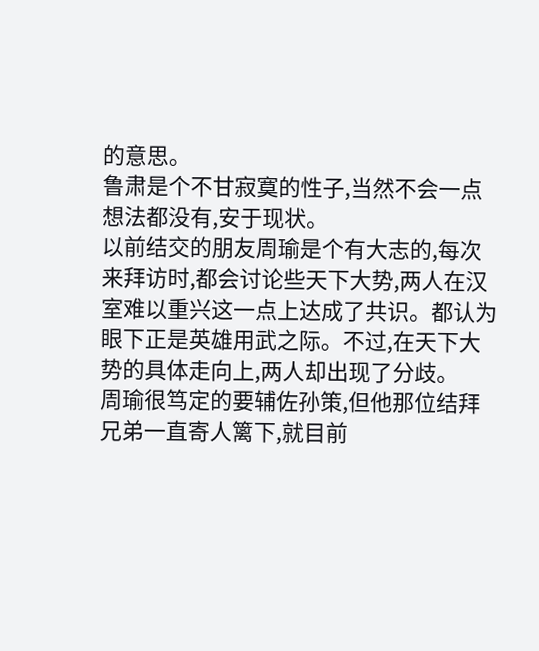的意思。
鲁肃是个不甘寂寞的性子,当然不会一点想法都没有,安于现状。
以前结交的朋友周瑜是个有大志的,每次来拜访时,都会讨论些天下大势,两人在汉室难以重兴这一点上达成了共识。都认为眼下正是英雄用武之际。不过,在天下大势的具体走向上,两人却出现了分歧。
周瑜很笃定的要辅佐孙策,但他那位结拜兄弟一直寄人篱下,就目前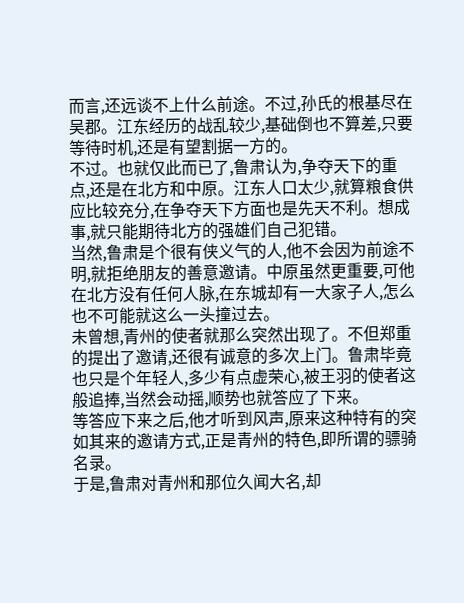而言,还远谈不上什么前途。不过,孙氏的根基尽在吴郡。江东经历的战乱较少,基础倒也不算差,只要等待时机,还是有望割据一方的。
不过。也就仅此而已了,鲁肃认为,争夺天下的重点,还是在北方和中原。江东人口太少,就算粮食供应比较充分,在争夺天下方面也是先天不利。想成事,就只能期待北方的强雄们自己犯错。
当然,鲁肃是个很有侠义气的人,他不会因为前途不明,就拒绝朋友的善意邀请。中原虽然更重要,可他在北方没有任何人脉,在东城却有一大家子人,怎么也不可能就这么一头撞过去。
未曾想,青州的使者就那么突然出现了。不但郑重的提出了邀请,还很有诚意的多次上门。鲁肃毕竟也只是个年轻人,多少有点虚荣心,被王羽的使者这般追捧,当然会动摇,顺势也就答应了下来。
等答应下来之后,他才听到风声,原来这种特有的突如其来的邀请方式,正是青州的特色,即所谓的骠骑名录。
于是,鲁肃对青州和那位久闻大名,却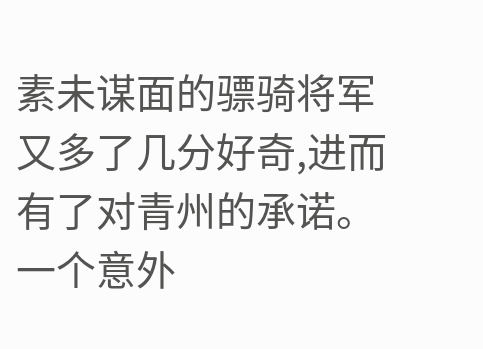素未谋面的骠骑将军又多了几分好奇,进而有了对青州的承诺。
一个意外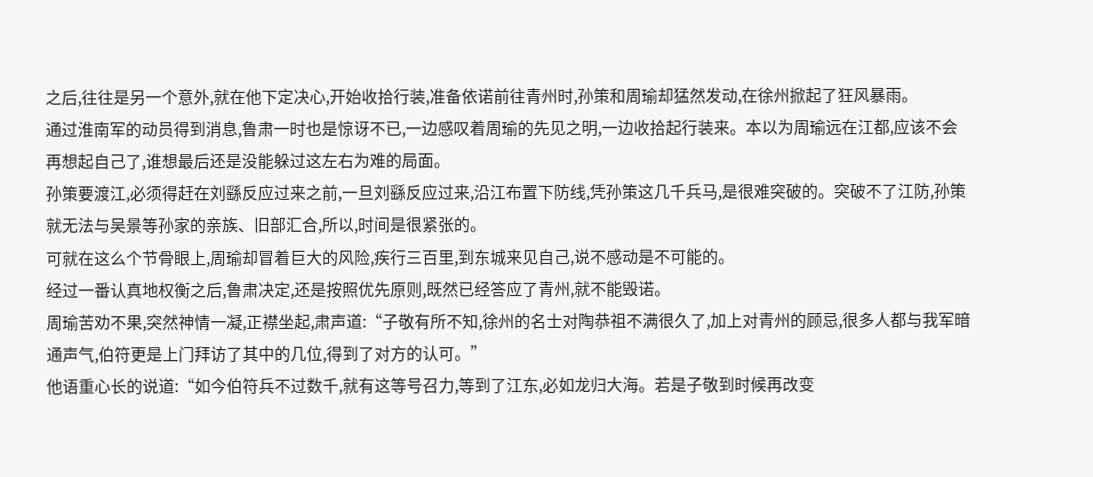之后,往往是另一个意外,就在他下定决心,开始收拾行装,准备依诺前往青州时,孙策和周瑜却猛然发动,在徐州掀起了狂风暴雨。
通过淮南军的动员得到消息,鲁肃一时也是惊讶不已,一边感叹着周瑜的先见之明,一边收拾起行装来。本以为周瑜远在江都,应该不会再想起自己了,谁想最后还是没能躲过这左右为难的局面。
孙策要渡江,必须得赶在刘繇反应过来之前,一旦刘繇反应过来,沿江布置下防线,凭孙策这几千兵马,是很难突破的。突破不了江防,孙策就无法与吴景等孙家的亲族、旧部汇合,所以,时间是很紧张的。
可就在这么个节骨眼上,周瑜却冒着巨大的风险,疾行三百里,到东城来见自己,说不感动是不可能的。
经过一番认真地权衡之后,鲁肃决定,还是按照优先原则,既然已经答应了青州,就不能毁诺。
周瑜苦劝不果,突然神情一凝,正襟坐起,肃声道:“子敬有所不知,徐州的名士对陶恭祖不满很久了,加上对青州的顾忌,很多人都与我军暗通声气,伯符更是上门拜访了其中的几位,得到了对方的认可。”
他语重心长的说道:“如今伯符兵不过数千,就有这等号召力,等到了江东,必如龙归大海。若是子敬到时候再改变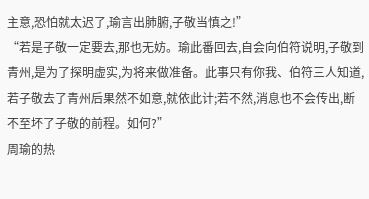主意,恐怕就太迟了,瑜言出肺腑,子敬当慎之!”
“若是子敬一定要去,那也无妨。瑜此番回去,自会向伯符说明,子敬到青州,是为了探明虚实,为将来做准备。此事只有你我、伯符三人知道,若子敬去了青州后果然不如意,就依此计;若不然,消息也不会传出,断不至坏了子敬的前程。如何?”
周瑜的热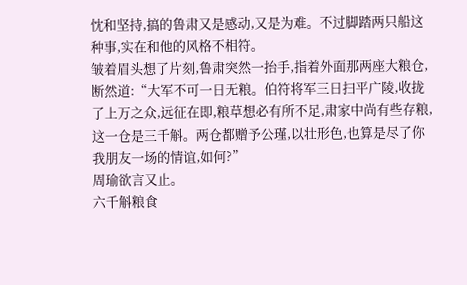忱和坚持,搞的鲁肃又是感动,又是为难。不过脚踏两只船这种事,实在和他的风格不相符。
皱着眉头想了片刻,鲁肃突然一抬手,指着外面那两座大粮仓,断然道:“大军不可一日无粮。伯符将军三日扫平广陵,收拢了上万之众,远征在即,粮草想必有所不足,肃家中尚有些存粮,这一仓是三千斛。两仓都赠予公瑾,以壮形色,也算是尽了你我朋友一场的情谊,如何?”
周瑜欲言又止。
六千斛粮食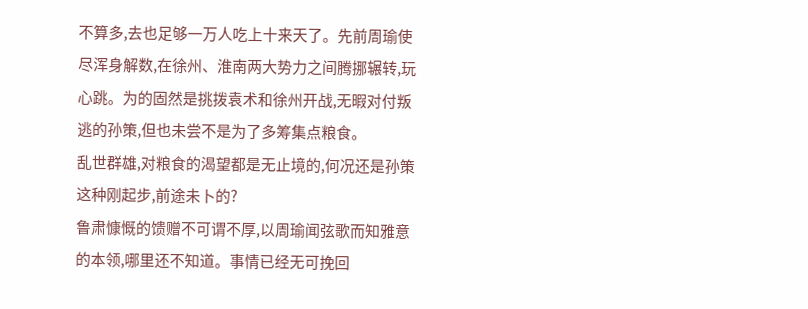不算多,去也足够一万人吃上十来天了。先前周瑜使尽浑身解数,在徐州、淮南两大势力之间腾挪辗转,玩心跳。为的固然是挑拨袁术和徐州开战,无暇对付叛逃的孙策,但也未尝不是为了多筹集点粮食。
乱世群雄,对粮食的渴望都是无止境的,何况还是孙策这种刚起步,前途未卜的?
鲁肃慷慨的馈赠不可谓不厚,以周瑜闻弦歌而知雅意的本领,哪里还不知道。事情已经无可挽回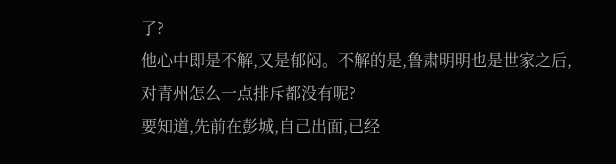了?
他心中即是不解,又是郁闷。不解的是,鲁肃明明也是世家之后,对青州怎么一点排斥都没有呢?
要知道,先前在彭城,自己出面,已经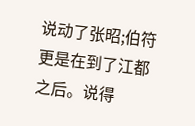说动了张昭;伯符更是在到了江都之后。说得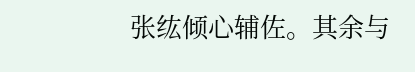张纮倾心辅佐。其余与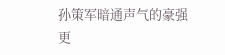孙策军暗通声气的豪强更